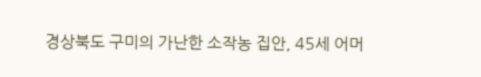경상북도 구미의 가난한 소작농 집안, 45세 어머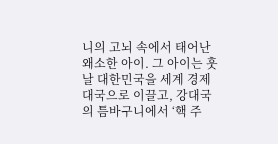니의 고뇌 속에서 태어난 왜소한 아이. 그 아이는 훗날 대한민국을 세계 경제 대국으로 이끌고, 강대국의 틈바구니에서 ‘핵 주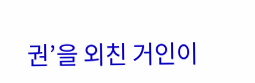권’을 외친 거인이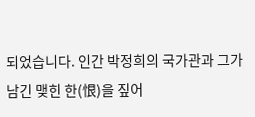되었습니다. 인간 박정희의 국가관과 그가 남긴 맺힌 한(恨)을 짚어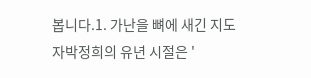봅니다.1. 가난을 뼈에 새긴 지도자박정희의 유년 시절은 '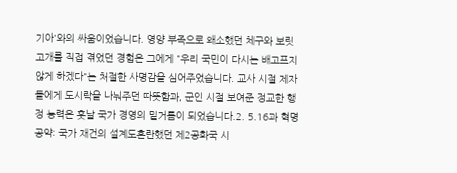기아'와의 싸움이었습니다. 영양 부족으로 왜소했던 체구와 보릿고개를 직접 겪었던 경험은 그에게 "우리 국민이 다시는 배고프지 않게 하겠다"는 처절한 사명감을 심어주었습니다. 교사 시절 제자들에게 도시락을 나눠주던 따뜻함과, 군인 시절 보여준 정교한 행정 능력은 훗날 국가 경영의 밑거름이 되었습니다.2. 5.16과 혁명공약: 국가 재건의 설계도혼란했던 제2공화국 시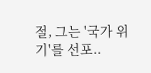절, 그는 '국가 위기'를 선포..